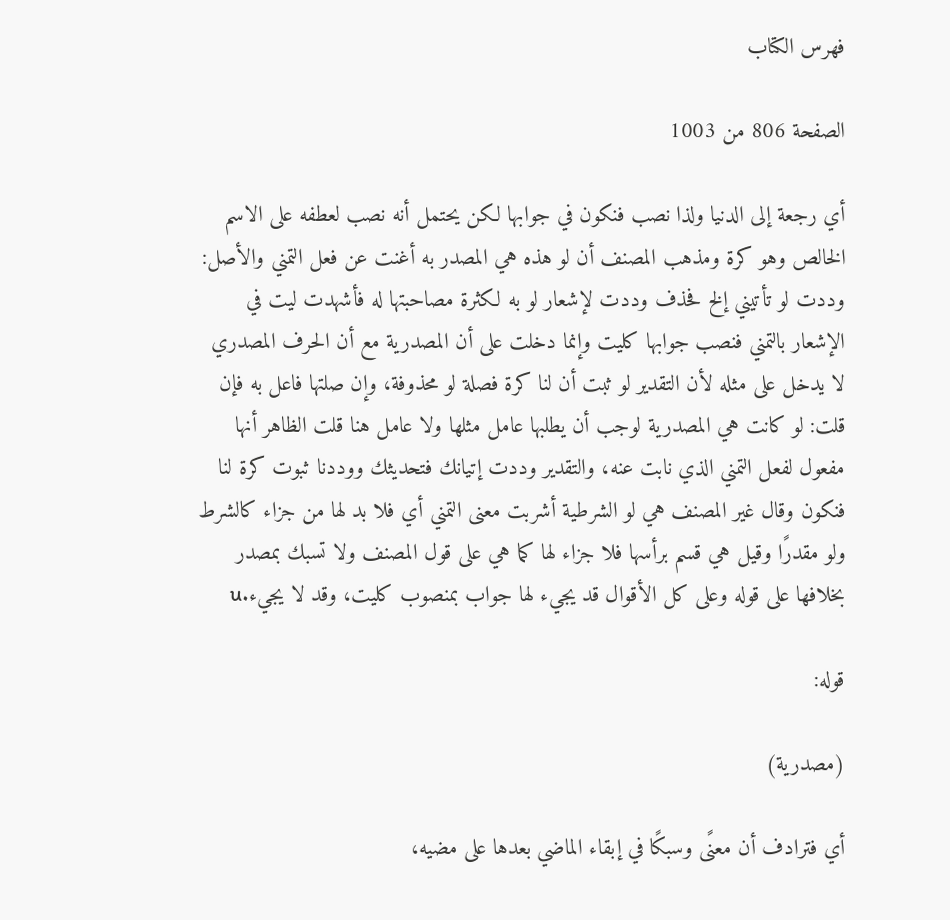فهرس الكتاب

الصفحة 806 من 1003

أي رجعة إلى الدنيا ولذا نصب فنكون في جوابها لكن يحتمل أنه نصب لعطفه على الاسم الخالص وهو كرة ومذهب المصنف أن لو هذه هي المصدر به أغنت عن فعل التمني والأصل: وددت لو تأتيني إلخ فحذف وددت لإشعار لو به لكثرة مصاحبتها له فأشهدت ليت في الإشعار بالتمني فنصب جوابها كليت وإنما دخلت على أن المصدرية مع أن الحرف المصدري لا يدخل على مثله لأن التقدير لو ثبت أن لنا كرة فصلة لو محذوفة، وإن صلتها فاعل به فإن قلت: لو كانت هي المصدرية لوجب أن يطلبها عامل مثلها ولا عامل هنا قلت الظاهر أنها مفعول لفعل التمني الذي نابت عنه، والتقدير وددت إتيانك فتحديثك ووددنا ثبوت كرة لنا فنكون وقال غير المصنف هي لو الشرطية أشربت معنى التمني أي فلا بد لها من جزاء كالشرط ولو مقدرًا وقيل هي قسم برأسها فلا جزاء لها كما هي على قول المصنف ولا تسبك بمصدر بخلافها على قوله وعلى كل الأقوال قد يجيء لها جواب بمنصوب كليت، وقد لا يجيء.u

قوله:

(مصدرية)

أي فترادف أن معنًى وسبكًا في إبقاء الماضي بعدها على مضيه،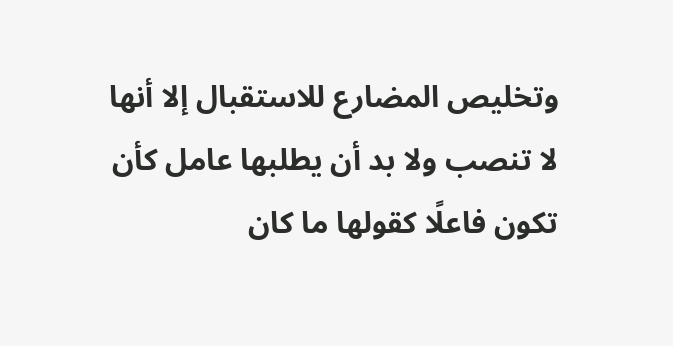وتخليص المضارع للاستقبال إلا أنها لا تنصب ولا بد أن يطلبها عامل كأن تكون فاعلًا كقولها ما كان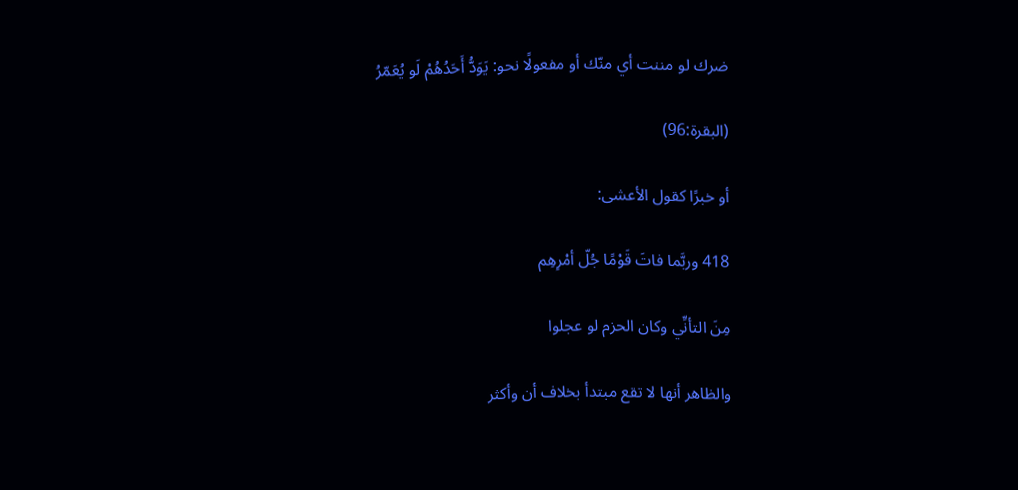ضرك لو مننت أي منّك أو مفعولًا نحو: يَوَدُّ أَحَدُهُمْ لَو يُعَمّرُ

(البقرة:96)

أو خبرًا كقول الأعشى:

418 وربَّما فاتَ قَوْمًا جُلّ أمْرِهِم

مِنَ التأنِّي وكان الحزم لو عجلوا

والظاهر أنها لا تقع مبتدأ بخلاف أن وأكثر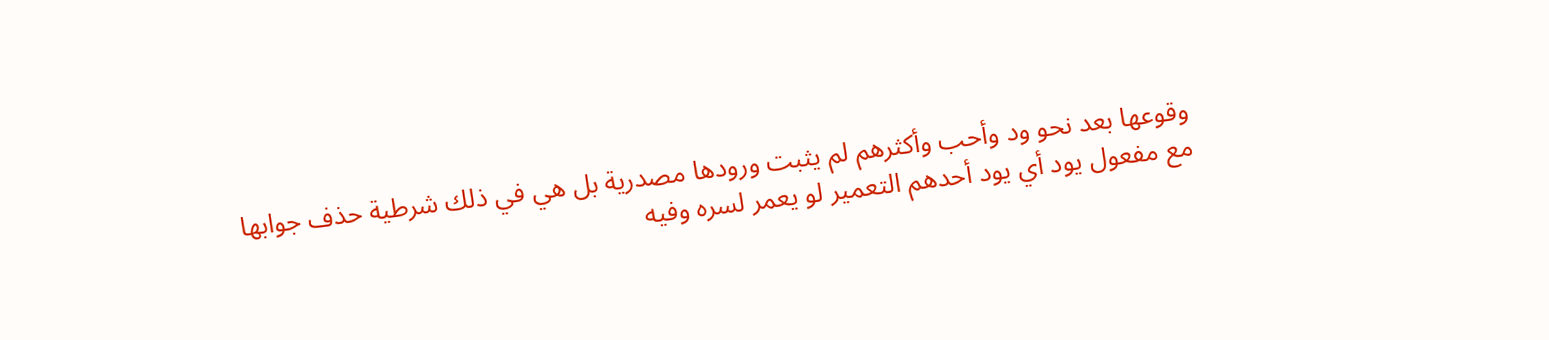وقوعها بعد نحو ود وأحب وأكثرهم لم يثبت ورودها مصدرية بل هي في ذلك شرطية حذف جوابها مع مفعول يود أي يود أحدهم التعمير لو يعمر لسره وفيه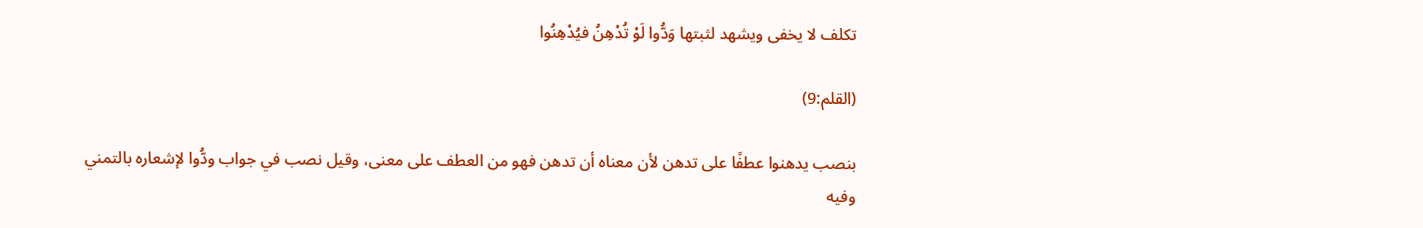تكلف لا يخفى ويشهد لثبتها وَدُّوا لَوْ تُدْهِنُ فيُدْهِنُوا

(القلم:9)

بنصب يدهنوا عطفًا على تدهن لأن معناه أن تدهن فهو من العطف على معنى، وقيل نصب في جواب ودُّوا لإشعاره بالتمني وفيه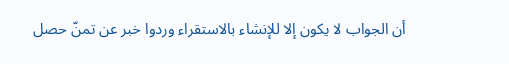أن الجواب لا يكون إلا للإنشاء بالاستقراء وردوا خبر عن تمنّ حصل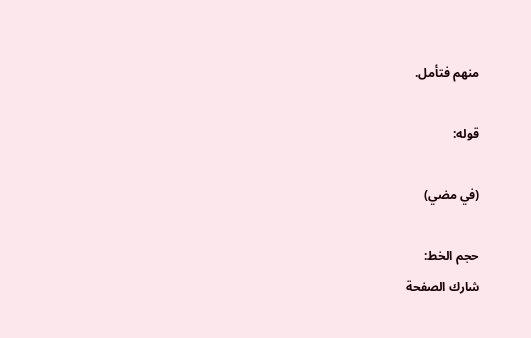منهم فتأمل.

قوله:

(في مضي)

حجم الخط:
شارك الصفحة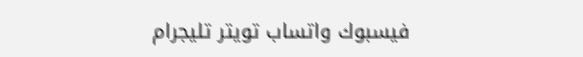فيسبوك واتساب تويتر تليجرام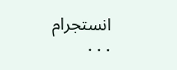انستجرام
. . .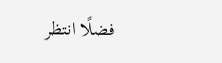فضلًا انتظر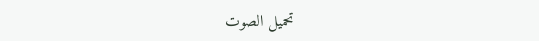تحميل الصوت